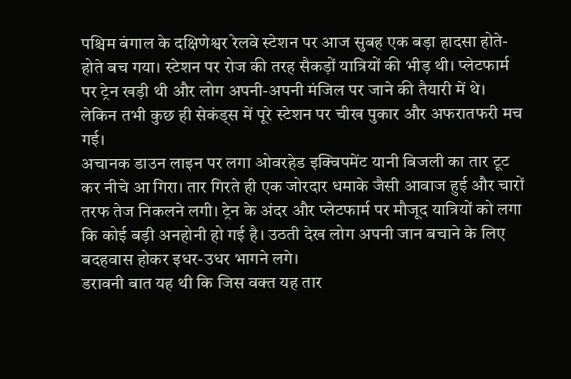पश्चिम बंगाल के दक्षिणेश्वर रेलवे स्टेशन पर आज सुबह एक बड़ा हादसा होते-होते बच गया। स्टेशन पर रोज की तरह सैकड़ों यात्रियों की भीड़ थी। प्लेटफार्म पर ट्रेन खड़ी थी और लोग अपनी-अपनी मंजिल पर जाने की तैयारी में थे। लेकिन तभी कुछ ही सेकंड्स में पूरे स्टेशन पर चीख पुकार और अफरातफरी मच गई।
अचानक डाउन लाइन पर लगा ओवरहेड इक्विपमेंट यानी बिजली का तार टूट कर नीचे आ गिरा। तार गिरते ही एक जोरदार धमाके जैसी आवाज हुई और चारों तरफ तेज निकलने लगी। ट्रेन के अंदर और प्लेटफार्म पर मौजूद यात्रियों को लगा कि कोई बड़ी अनहोनी हो गई है। उठती देख लोग अपनी जान बचाने के लिए बदहवास होकर इधर-उधर भागने लगे।
डरावनी बात यह थी कि जिस वक्त यह तार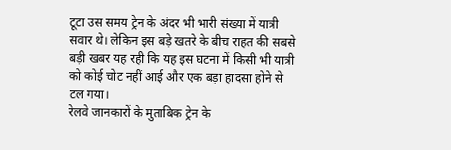टूटा उस समय ट्रेन के अंदर भी भारी संख्या में यात्री सवार थे। लेकिन इस बड़े खतरे के बीच राहत की सबसे बड़ी खबर यह रही कि यह इस घटना में किसी भी यात्री को कोई चोट नहीं आई और एक बड़ा हादसा होने से टल गया।
रेलवे जानकारों के मुताबिक ट्रेन के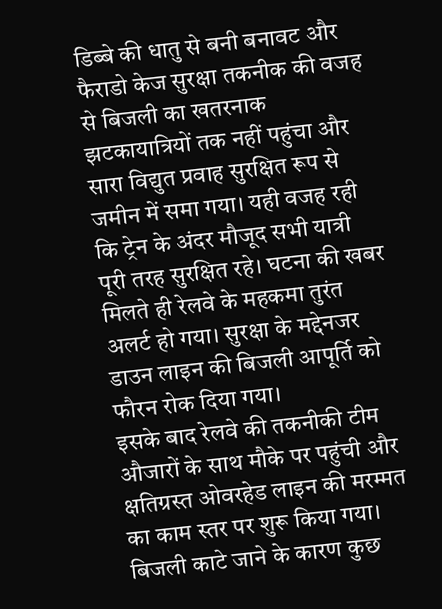डिब्बे की धातु से बनी बनावट और फैराडो केज सुरक्षा तकनीक की वजह से बिजली का खतरनाक झटकायात्रियों तक नहीं पहुंचा और सारा विद्युत प्रवाह सुरक्षित रूप से जमीन में समा गया। यही वजह रही कि ट्रेन के अंदर मौजूद सभी यात्री पूरी तरह सुरक्षित रहे। घटना की खबर मिलते ही रेलवे के महकमा तुरंत अलर्ट हो गया। सुरक्षा के मद्देनजर डाउन लाइन की बिजली आपूर्ति को फौरन रोक दिया गया।
इसके बाद रेलवे की तकनीकी टीम औजारों के साथ मौके पर पहुंची और क्षतिग्रस्त ओवरहेड लाइन की मरम्मत का काम स्तर पर शुरू किया गया। बिजली काटे जाने के कारण कुछ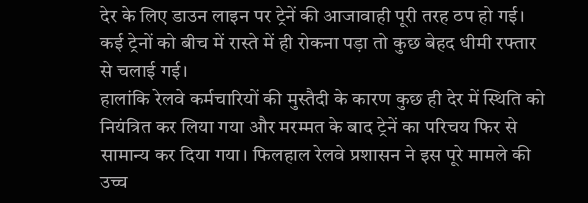देर के लिए डाउन लाइन पर ट्रेनें की आजावाही पूरी तरह ठप हो गई। कई ट्रेनों को बीच में रास्ते में ही रोकना पड़ा तो कुछ बेहद धीमी रफ्तार से चलाई गई।
हालांकि रेलवे कर्मचारियों की मुस्तैदी के कारण कुछ ही देर में स्थिति को नियंत्रित कर लिया गया और मरम्मत के बाद ट्रेनें का परिचय फिर से सामान्य कर दिया गया। फिलहाल रेलवे प्रशासन ने इस पूरे मामले की उच्च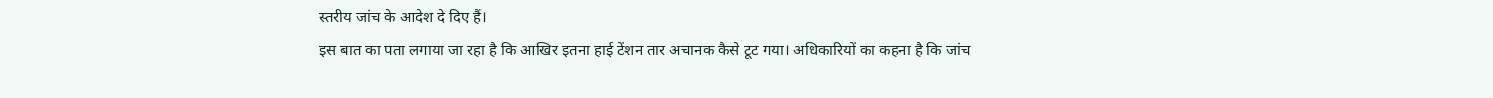स्तरीय जांच के आदेश दे दिए हैं।
इस बात का पता लगाया जा रहा है कि आखिर इतना हाई टेंशन तार अचानक कैसे टूट गया। अधिकारियों का कहना है कि जांच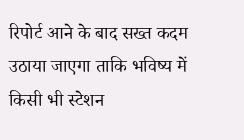रिपोर्ट आने के बाद सख्त कदम उठाया जाएगा ताकि भविष्य में किसी भी स्टेशन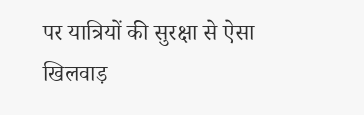पर यात्रियों की सुरक्षा से ऐसा खिलवाड़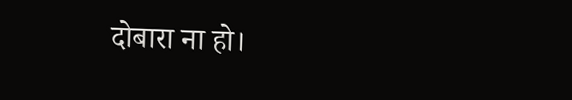दोबारा ना हो।